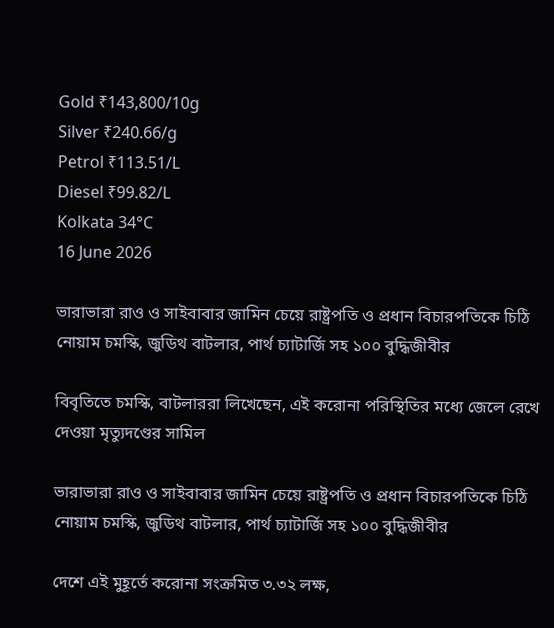Gold ₹143,800/10g
Silver ₹240.66/g
Petrol ₹113.51/L
Diesel ₹99.82/L
Kolkata 34°C
16 June 2026

ভারাভারা রাও ও সাইবাবার জামিন চেয়ে রাষ্ট্রপতি ও প্রধান বিচারপতিকে চিঠি নোয়াম চমস্কি, জুডিথ বাটলার, পার্থ চ্যাটার্জি সহ ১০০ বুদ্ধিজীবীর

বিবৃতিতে চমস্কি, বাটলাররা লিখেছেন, এই করোনা পরিস্থিতির মধ্যে জেলে রেখে দেওয়া মৃত্যুদণ্ডের সামিল

ভারাভারা রাও ও সাইবাবার জামিন চেয়ে রাষ্ট্রপতি ও প্রধান বিচারপতিকে চিঠি নোয়াম চমস্কি, জুডিথ বাটলার, পার্থ চ্যাটার্জি সহ ১০০ বুদ্ধিজীবীর

দেশে এই মুহূর্তে করোনা সংক্রমিত ৩.৩২ লক্ষ,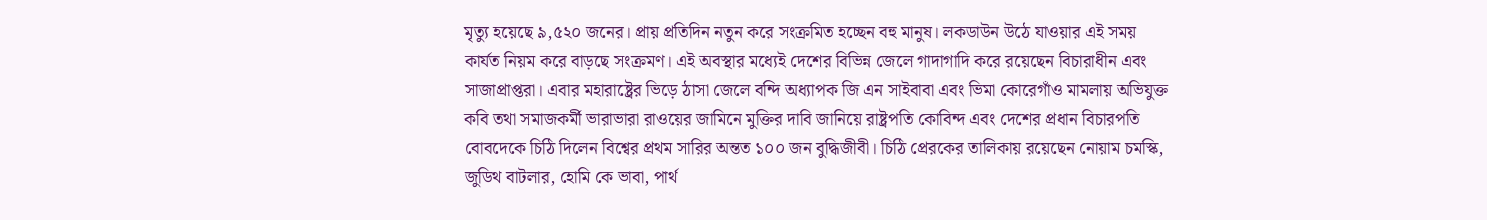মৃত্যু হয়েছে ৯,৫২০ জনের। প্রায় প্রতিদিন নতুন করে সংক্রমিত হচ্ছেন বহু মানুষ। লকডাউন উঠে যাওয়ার এই সময় কার্যত নিয়ম করে বাড়ছে সংক্রমণ। এই অবস্থার মধ্যেই দেশের বিভিন্ন জেলে গাদাগাদি করে রয়েছেন বিচারাধীন এবং সাজাপ্রাপ্তরা। এবার মহারাষ্ট্রের ভিড়ে ঠাসা জেলে বন্দি অধ্যাপক জি এন সাইবাবা এবং ভিমা কোরেগাঁও মামলায় অভিযুক্ত কবি তথা সমাজকর্মী ভারাভারা রাওয়ের জামিনে মুক্তির দাবি জানিয়ে রাষ্ট্রপতি কোবিন্দ এবং দেশের প্রধান বিচারপতি বোবদেকে চিঠি দিলেন বিশ্বের প্রথম সারির অন্তত ১০০ জন বুদ্ধিজীবী। চিঠি প্রেরকের তালিকায় রয়েছেন নোয়াম চমস্কি, জুডিথ বাটলার, হোমি কে ভাবা, পার্থ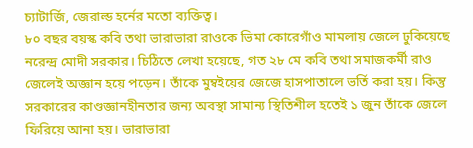চ্যাটার্জি, জেরাল্ড হর্নের মতো ব্যক্তিত্ব।
৮০ বছর বয়স্ক কবি তথা ভারাভারা রাওকে ভিমা কোরেগাঁও মামলায় জেলে ঢুকিয়েছে নরেন্দ্র মোদী সরকার। চিঠিতে লেখা হয়েছে, গত ২৮ মে কবি তথা সমাজকর্মী রাও জেলেই অজ্ঞান হয়ে পড়েন। তাঁকে মুম্বইয়ের জেজে হাসপাতালে ভর্তি করা হয়। কিন্তু সরকারের কাণ্ডজ্ঞানহীনতার জন্য অবস্থা সামান্য স্থিতিশীল হতেই ১ জুন তাঁকে জেলে ফিরিয়ে আনা হয়। ভারাভারা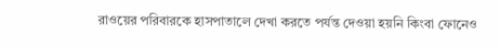রাওয়ের পরিবারকে হাসপাতালে দেখা করতে পর্যন্ত দেওয়া হয়নি কিংবা ফোনেও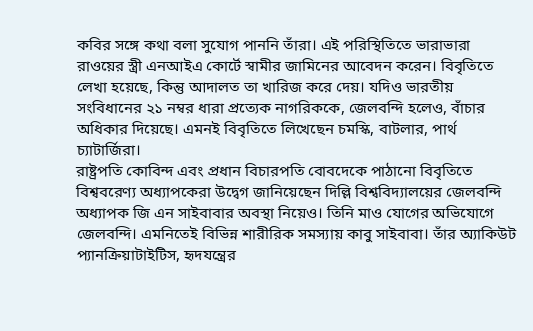কবির সঙ্গে কথা বলা সুযোগ পাননি তাঁরা। এই পরিস্থিতিতে ভারাভারা রাওয়ের স্ত্রী এনআইএ কোর্টে স্বামীর জামিনের আবেদন করেন। বিবৃতিতে লেখা হয়েছে, কিন্তু আদালত তা খারিজ করে দেয়। যদিও ভারতীয় সংবিধানের ২১ নম্বর ধারা প্রত্যেক নাগরিককে, জেলবন্দি হলেও, বাঁচার অধিকার দিয়েছে। এমনই বিবৃতিতে লিখেছেন চমস্কি, বাটলার, পার্থ চ্যাটার্জিরা।
রাষ্ট্রপতি কোবিন্দ এবং প্রধান বিচারপতি বোবদেকে পাঠানো বিবৃতিতে বিশ্ববরেণ্য অধ্যাপকেরা উদ্বেগ জানিয়েছেন দিল্লি বিশ্ববিদ্যালয়ের জেলবন্দি অধ্যাপক জি এন সাইবাবার অবস্থা নিয়েও। তিনি মাও যোগের অভিযোগে জেলবন্দি। এমনিতেই বিভিন্ন শারীরিক সমস্যায় কাবু সাইবাবা। তাঁর অ্যাকিউট প্যানক্রিয়াটাইটিস, হৃদযন্ত্রের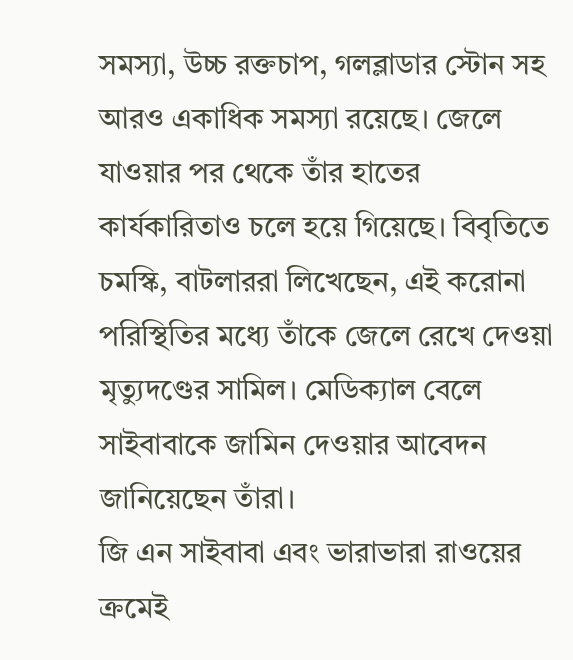সমস্যা, উচ্চ রক্তচাপ, গলব্লাডার স্টোন সহ আরও একাধিক সমস্যা রয়েছে। জেলে যাওয়ার পর থেকে তাঁর হাতের কার্যকারিতাও চলে হয়ে গিয়েছে। বিবৃতিতে চমস্কি, বাটলাররা লিখেছেন, এই করোনা পরিস্থিতির মধ্যে তাঁকে জেলে রেখে দেওয়া মৃত্যুদণ্ডের সামিল। মেডিক্যাল বেলে সাইবাবাকে জামিন দেওয়ার আবেদন জানিয়েছেন তাঁরা।
জি এন সাইবাবা এবং ভারাভারা রাওয়ের ক্রমেই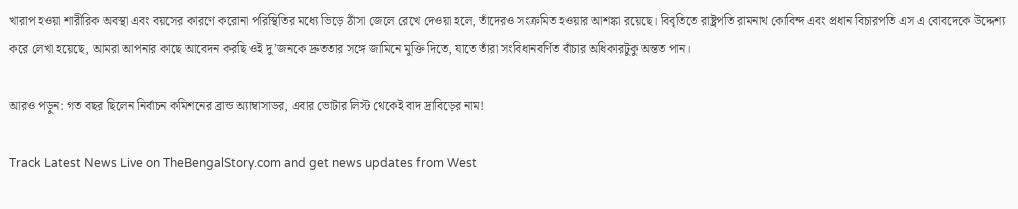খারাপ হওয়া শারীরিক অবস্থা এবং বয়সের কারণে করোনা পরিস্থিতির মধ্যে ভিড়ে ঠাঁসা জেলে রেখে দেওয়া হলে, তাঁদেরও সংক্রমিত হওয়ার আশঙ্কা রয়েছে। বিবৃতিতে রাষ্ট্রপতি রামনাথ কোবিন্দ এবং প্রধান বিচারপতি এস এ বোবদেকে উদ্দেশ্য করে লেখা হয়েছে, আমরা আপনার কাছে আবেদন করছি ওই দু’জনকে দ্রুততার সঙ্গে জামিনে মুক্তি দিতে, যাতে তাঁরা সংবিধানবর্ণিত বাঁচার অধিকারটুকু অন্তত পান।

আরও পড়ুন: গত বছর ছিলেন নির্বাচন কমিশনের ব্রান্ড অ্যাম্বাসাডর, এবার ভোটার লিস্ট থেকেই বাদ দ্রাবিড়ের নাম!

Track Latest News Live on TheBengalStory.com and get news updates from West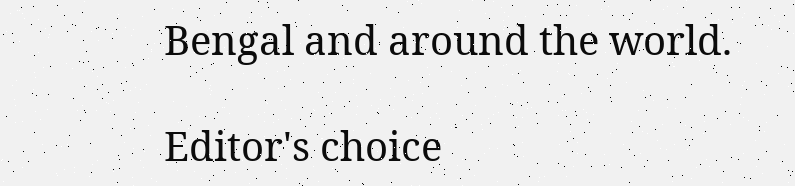Bengal and around the world.

Editor's choice